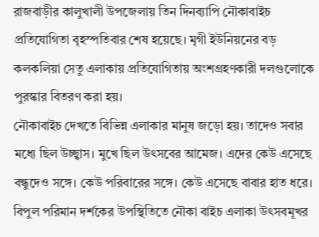রাজবাড়ীর কালুখালী উপজেলায় তিন দিনব্যাপি নৌকাবাইচ প্রতিযোগিতা বৃহস্পতিবার শেষ হয়েছে। মৃগী ইউনিয়নের বড় কলকলিয়া সেতু এলাকায় প্রতিযোগিতায় অংশগ্রহণকারী দলগুলোকে পুরস্কার বিতরণ করা হয়।
নৌকাবাইচ দেখতে বিভিন্ন এলাকার মানুষ জড়ো হয়। তাদেও সবার মধ্যে ছিল উচ্ছ্বাস। মুখে ছিল উৎসবের আমেজ। এদের কেউ এসেছে বন্ধুদেও সঙ্গে। কেউ পরিবারের সঙ্গে। কেউ এসেছে বাবার হাত ধরে। বিপুল পরিমান দর্শকের উপস্থিতিতে নৌকা বাইচ এলাকা উৎসবমূখর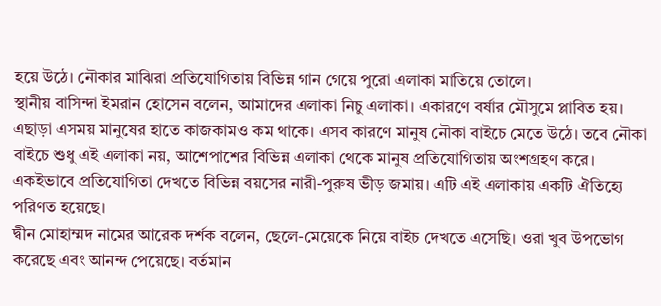হয়ে উঠে। নৌকার মাঝিরা প্রতিযোগিতায় বিভিন্ন গান গেয়ে পুরো এলাকা মাতিয়ে তোলে।
স্থানীয় বাসিন্দা ইমরান হোসেন বলেন, আমাদের এলাকা নিচু এলাকা। একারণে বর্ষার মৌসুমে প্লাবিত হয়। এছাড়া এসময় মানুষের হাতে কাজকামও কম থাকে। এসব কারণে মানুষ নৌকা বাইচে মেতে উঠে। তবে নৌকা বাইচে শুধু এই এলাকা নয়, আশেপাশের বিভিন্ন এলাকা থেকে মানুষ প্রতিযোগিতায় অংশগ্রহণ করে। একইভাবে প্রতিযোগিতা দেখতে বিভিন্ন বয়সের নারী-পুরুষ ভীড় জমায়। এটি এই এলাকায় একটি ঐতিহ্যে পরিণত হয়েছে।
দ্বীন মোহাম্মদ নামের আরেক দর্শক বলেন, ছেলে-মেয়েকে নিয়ে বাইচ দেখতে এসেছি। ওরা খুব উপভোগ করেছে এবং আনন্দ পেয়েছে। বর্তমান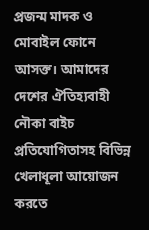প্রজন্ম মাদক ও মোবাইল ফোনে আসক্ত। আমাদের দেশের ঐতিহ্যবাহী নৌকা বাইচ প্রতিযোগিতাসহ বিভিন্ন খেলাধূলা আয়োজন করতে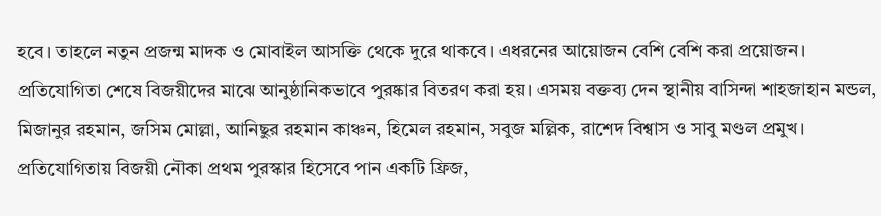হবে। তাহলে নতুন প্রজন্ম মাদক ও মোবাইল আসক্তি থেকে দুরে থাকবে। এধরনের আয়োজন বেশি বেশি করা প্রয়োজন।
প্রতিযোগিতা শেষে বিজয়ীদের মাঝে আনুষ্ঠানিকভাবে পুরষ্কার বিতরণ করা হয়। এসময় বক্তব্য দেন স্থানীয় বাসিন্দা শাহজাহান মন্ডল, মিজানুর রহমান, জসিম মোল্লা, আনিছুর রহমান কাঞ্চন, হিমেল রহমান, সবুজ মল্লিক, রাশেদ বিশ্বাস ও সাবু মণ্ডল প্রমুখ।
প্রতিযোগিতায় বিজয়ী নৌকা প্রথম পুরস্কার হিসেবে পান একটি ফ্রিজ,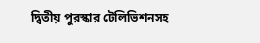দ্বিতীয় পুরস্কার টেলিভিশনসহ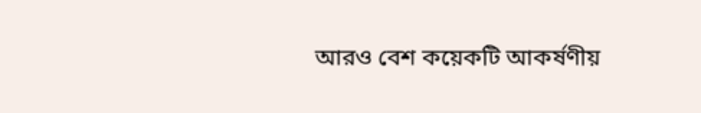আরও বেশ কয়েকটি আকর্ষণীয়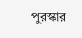পুরস্কার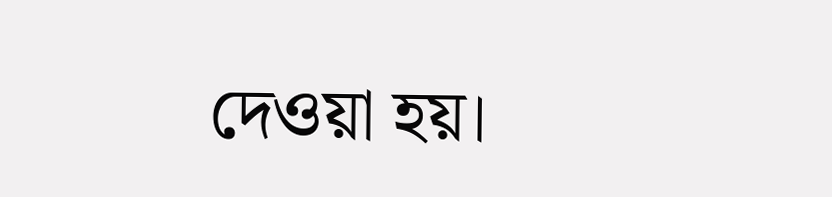দেওয়া হয়।